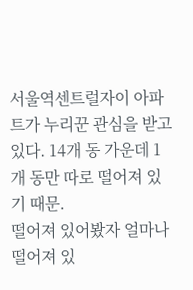서울역센트럴자이 아파트가 누리꾼 관심을 받고 있다. 14개 동 가운데 1개 동만 따로 떨어져 있기 때문.
떨어져 있어봤자 얼마나 떨어져 있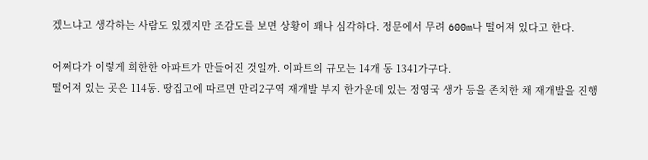겠느냐고 생각하는 사람도 있겠지만 조감도를 보면 상황이 꽤나 심각하다. 정문에서 무려 600m나 떨어져 있다고 한다.

어쩌다가 이렇게 희한한 아파트가 만들어진 것일까. 이파트의 규모는 14개 동 1341가구다.
떨어져 있는 곳은 114동. 땅집고에 따르면 만리2구역 재개발 부지 한가운데 있는 정영국 생가 등을 존치한 채 재개발을 진행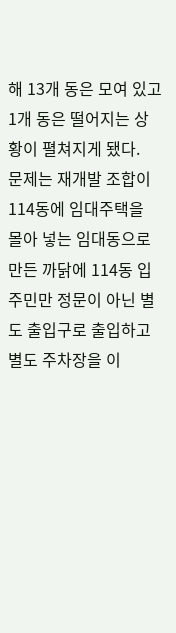해 13개 동은 모여 있고 1개 동은 떨어지는 상황이 펼쳐지게 됐다.
문제는 재개발 조합이 114동에 임대주택을 몰아 넣는 임대동으로 만든 까닭에 114동 입주민만 정문이 아닌 별도 출입구로 출입하고 별도 주차장을 이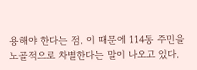용해야 한다는 점. 이 때문에 114동 주민을 노골적으로 차별한다는 말이 나오고 있다.